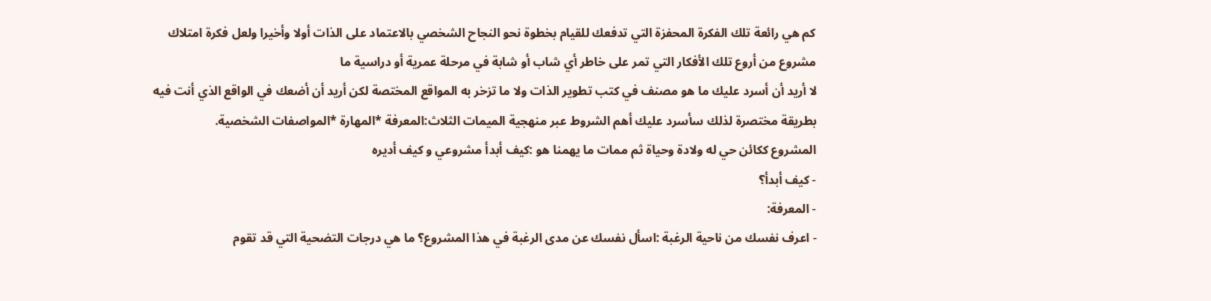كم هي رائعة تلك الفكرة المحفزة التي تدفعك للقيام بخطوة نحو النجاح الشخصي بالاعتماد على الذات أولا وأخيرا ولعل فكرة امتلاك مشروع من أروع تلك الأفكار التي تمر على خاطر أي شاب أو شابة في مرحلة عمرية أو دراسية ما
لا أريد أن أسرد عليك ما هو مصنف في كتب تطوير الذات ولا ما تزخر به المواقع المختصة لكن أريد أن أضعك في الواقع الذي أنت فيه بطريقة مختصرة لذلك سأسرد عليك أهم الشروط عبر منهجية الميمات الثلاث:المعرفة *المهارة *المواصفات الشخصية.
المشروع ككائن حي له ولادة وحياة ثم ممات ما يهمنا هو :كيف أبدأ مشروعي و كيف أديره
- كيف أبدأ؟
- المعرفة:
- اعرف نفسك من ناحية الرغبة :اسأل نفسك عن مدى الرغبة في هذا المشروع؟ ما هي درجات التضحية التي قد تقوم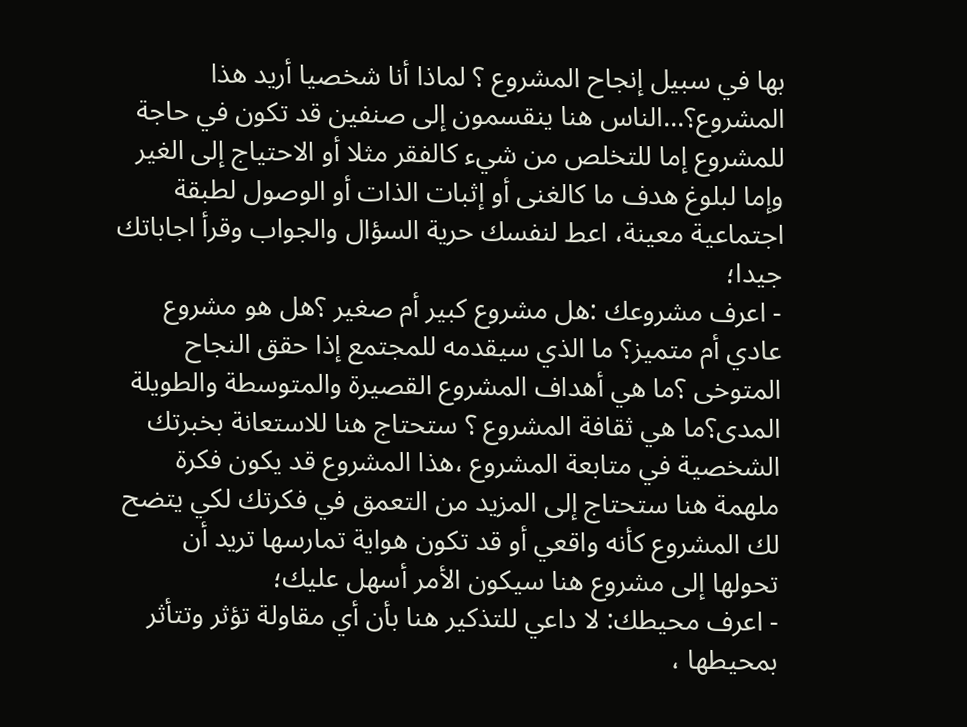بها في سبيل إنجاح المشروع ؟ لماذا أنا شخصيا أريد هذا المشروع؟...الناس هنا ينقسمون إلى صنفين قد تكون في حاجة للمشروع إما للتخلص من شيء كالفقر مثلا أو الاحتياج إلى الغير وإما لبلوغ هدف ما كالغنى أو إثبات الذات أو الوصول لطبقة اجتماعية معينة، اعط لنفسك حرية السؤال والجواب وقرأ اجاباتك جيدا؛
- اعرف مشروعك :هل مشروع كبير أم صغير ؟هل هو مشروع عادي أم متميز؟ ما الذي سيقدمه للمجتمع إذا حقق النجاح المتوخى ؟ما هي أهداف المشروع القصيرة والمتوسطة والطويلة المدى؟ما هي ثقافة المشروع ؟ ستحتاج هنا للاستعانة بخبرتك الشخصية في متابعة المشروع ،هذا المشروع قد يكون فكرة ملهمة هنا ستحتاج إلى المزيد من التعمق في فكرتك لكي يتضح لك المشروع كأنه واقعي أو قد تكون هواية تمارسها تريد أن تحولها إلى مشروع هنا سيكون الأمر أسهل عليك؛
- اعرف محيطك: لا داعي للتذكير هنا بأن أي مقاولة تؤثر وتتأثر بمحيطها ،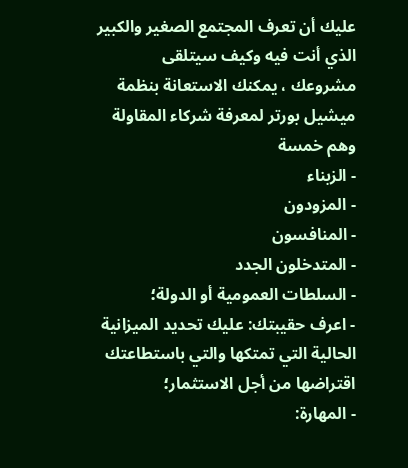عليك أن تعرف المجتمع الصغير والكبير الذي أنت فيه وكيف سيتلقى مشروعك ، يمكنك الاستعانة بنظمة ميشيل بورتر لمعرفة شركاء المقاولة وهم خمسة
- الزبناء
- المزودون
- المنافسون
- المتدخلون الجدد
- السلطات العمومية أو الدولة؛
- اعرف حقيبتك: عليك تحديد الميزانية الحالية التي تمتكها والتي باستطاعتك اقتراضها من أجل الاستثمار؛
- المهارة: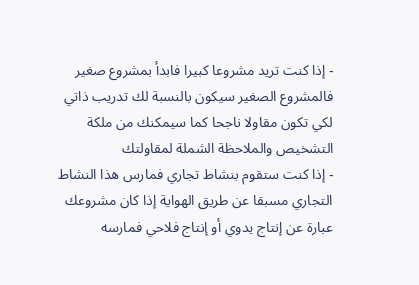- إذا كنت تريد مشروعا كبيرا فابدأ بمشروع صغير فالمشروع الصغير سيكون بالنسبة لك تدريب ذاتي لكي تكون مقاولا ناجحا كما سيمكنك من ملكة التشخيص والملاحظة الشملة لمقاولتك
- إذا كنت ستقوم بنشاط تجاري فمارس هذا النشاط التجاري مسبقا عن طريق الهواية إذا كان مشروعك عبارة عن إنتاج يدوي أو إنتاج فلاحي فمارسه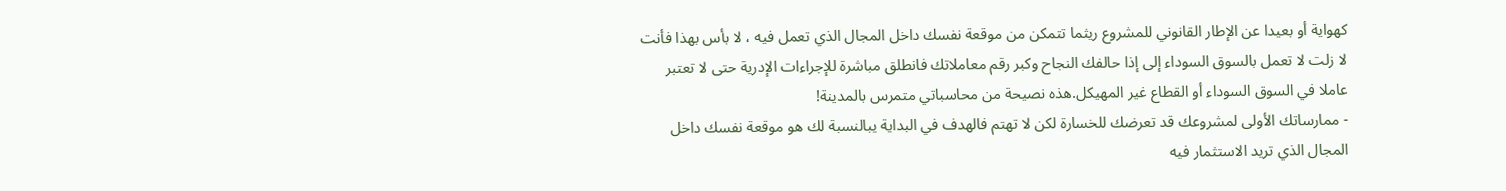كهواية أو بعيدا عن الإطار القانوني للمشروع ريثما تتمكن من موقعة نفسك داخل المجال الذي تعمل فيه ، لا بأس بهذا فأنت لا زلت لا تعمل بالسوق السوداء إلى إذا حالفك النجاح وكبر رقم معاملاتك فانطلق مباشرة للإجراءات الإدرية حتى لا تعتبر عاملا في السوق السوداء أو القطاع غير المهيكل.هذه نصيحة من محاسباتي متمرس بالمدينة!
- ممارساتك الأولى لمشروعك قد تعرضك للخسارة لكن لا تهتم فالهدف في البداية يبالنسبة لك هو موقعة نفسك داخل المجال الذي تريد الاستثمار فيه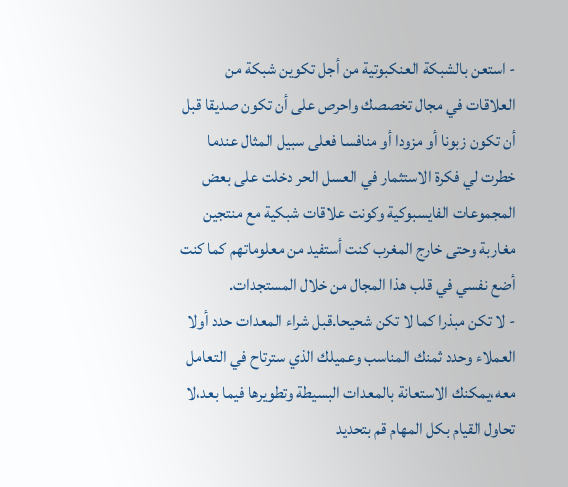- استعن بالشبكة العنكبوتية من أجل تكوين شبكة من العلاقات في مجال تخصصك واحرص على أن تكون صديقا قبل أن تكون زبونا أو مزودا أو منافسا فعلى سبيل المثال عندما خطرت لي فكرة الاستثمار في العسل الحر دخلت على بعض المجموعات الفايسبوكية وكونت علاقات شبكية مع منتجين مغاربة وحتى خارج المغرب كنت أستفيد من معلوماتهم كما كنت أضع نفسي في قلب هذا المجال من خلال المستجدات.
- لا تكن مبذرا كما لا تكن شحيحا.قبل شراء المعدات حدد أولا العملاء وحدد ثمنك المناسب وعميلك الذي سترتاح في التعامل معه،يمكنك الاستعانة بالمعدات البسيطة وتطويرها فيما بعد،لا تحاول القيام بكل المهام قم بتحديد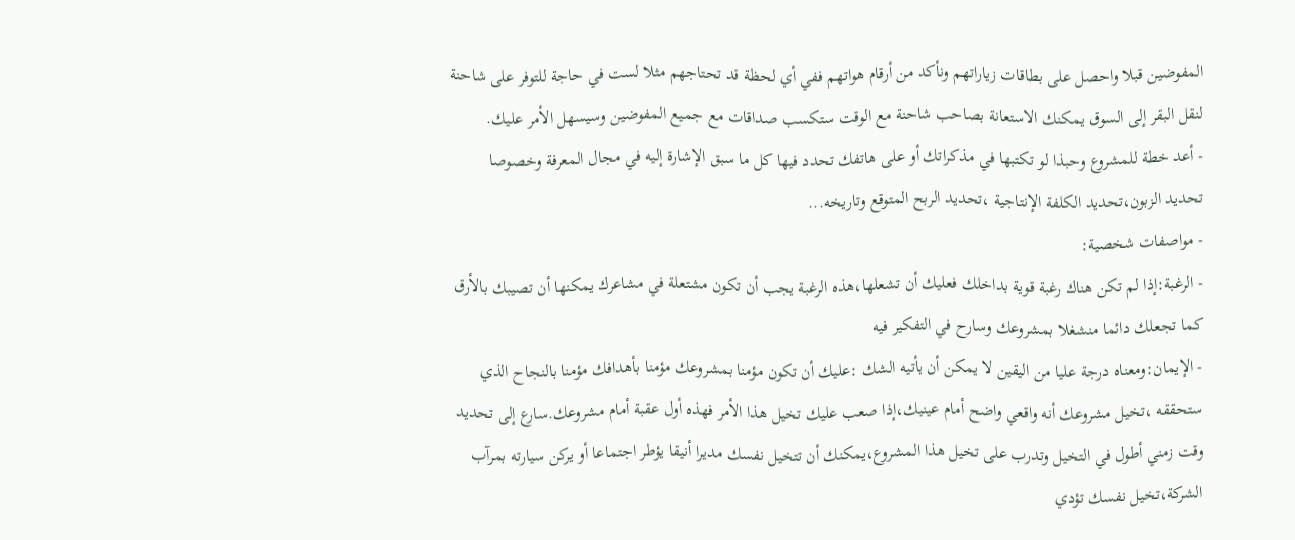المفوضين قبلا واحصل على بطاقات زياراتهم ونأكد من أرقام هواتهم ففي أي لحظة قد تحتاجهم مثلا لست في حاجة للتوفر على شاحنة لنقل البقر إلى السوق يمكنك الاستعانة بصاحب شاحنة مع الوقت ستكسب صداقات مع جميع المفوضين وسيسهل الأمر عليك.
- أعد خطة للمشروع وحبذا لو تكتبها في مذكراتك أو على هاتفك تحدد فيها كل ما سبق الإشارة إليه في مجال المعرفة وخصوصا تحديد الزبون،تحديد الكلفة الإنتاجية ،تحديد الربح المتوقع وتاريخه...
- مواصفات شخصية:
- الرغبة:إذا لم تكن هناك رغبة قوية بداخلك فعليك أن تشعلها،هذه الرغبة يجب أن تكون مشتعلة في مشاعرك يمكنها أن تصيبك بالأرق كما تجعلك دائما منشغلا بمشروعك وسارح في التفكير فيه
- الإيمان:ومعناه درجة عليا من اليقين لا يمكن أن يأتيه الشك :عليك أن تكون مؤمنا بمشروعك مؤمنا بأهدافك مؤمنا بالنجاح الذي ستحققه ،تخيل مشروعك أنه واقعي واضح أمام عينيك،إذا صعب عليك تخيل هذا الأمر فهذه أول عقبة أمام مشروعك.سارع إلى تحديد وقت زمني أطول في التخيل وتدرب على تخيل هذا المشروع،يمكنك أن تتخيل نفسك مديرا أنيقا يؤطر اجتماعا أو يركن سيارته بمرآب الشركة،تخيل نفسك تؤدي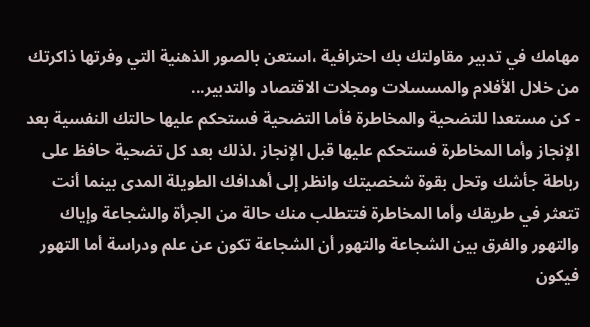مهامك في تدبير مقاولتك بك احترافية ،استعن بالصور الذهنية التي وفرتها ذاكرتك من خلال الأفلام والمسسلات ومجلات الاقتصاد والتدبير...
- كن مستعدا للتضحية والمخاطرة فأما التضحية فستحكم عليها حالتك النفسية بعد الإنجاز وأما المخاطرة فستحكم عليها قبل الإنجاز ،لذلك بعد كل تضحية حافظ على رباطة جأشك وتحل بقوة شخصيتك وانظر إلى أهدافك الطويلة المدى بينما أنت تتعثر في طريقك وأما المخاطرة فتتطلب منك حالة من الجرأة والشجاعة وإياك والتهور والفرق بين الشجاعة والتهور أن الشجاعة تكون عن علم ودراسة أما التهور فيكون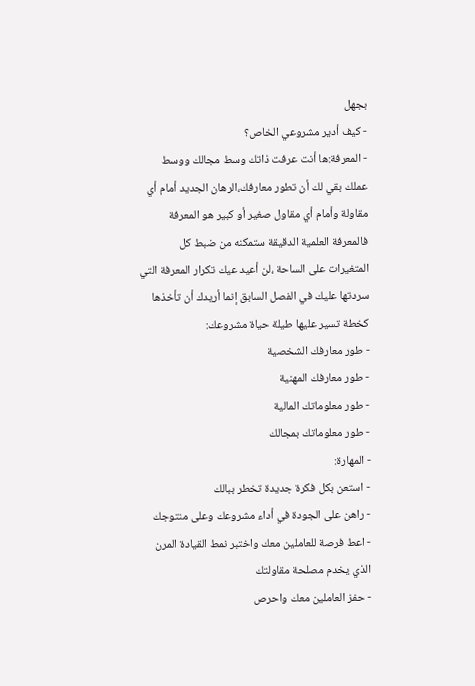بجهل
- كيف أدير مشروعي الخاص؟
- المعرفة:ها أنت عرفت ذاتك وسط مجالك ووسط عملك بقي لك أن تطور معارفك،الرهان الجديد أمام أي مقاولة وأمام أي مقاول صغير أو كبير هو المعرفة فالمعرفة العلمية الدقيقة ستمكنه من ضبط كل المتغيرات على الساحة ،لن أعيد عيك تكرار المعرفة التي سردتها عليك في الفصل السابق إنما أريدك أن تأخذها كخطة تسير عليها طيلة حياة مشروعك:
- طور معارفك الشخصية
- طور معارفك المهنية
- طور معلوماتك المالية
- طور معلوماتك بمجالك
- المهارة:
- استعن بكل فكرة جديدة تخطر ببالك
- راهن على الجودة في أداء مشروعك وعلى منتوجك
- اعط فرصة للعاملين معك واختبر نمط القيادة المرن الذي يخدم مصلحة مقاولتك
- حفز العاملين معك واحرص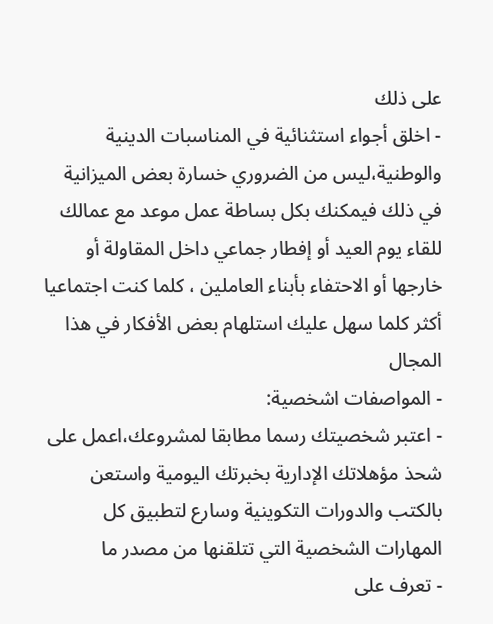على ذلك
- اخلق أجواء استثنائية في المناسبات الدينية والوطنية،ليس من الضروري خسارة بعض الميزانية في ذلك فيمكنك بكل بساطة عمل موعد مع عمالك للقاء يوم العيد أو إفطار جماعي داخل المقاولة أو خارجها أو الاحتفاء بأبناء العاملين ، كلما كنت اجتماعيا أكثر كلما سهل عليك استلهام بعض الأفكار في هذا المجال
- المواصفات اشخصية:
- اعتبر شخصيتك رسما مطابقا لمشروعك،اعمل على شحذ مؤهلاتك الإدارية بخبرتك اليومية واستعن بالكتب والدورات التكوينية وسارع لتطبيق كل المهارات الشخصية التي تتلقنها من مصدر ما
- تعرف على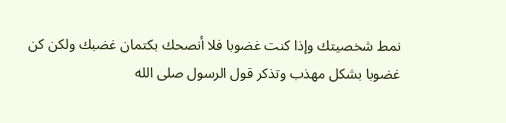نمط شخصيتك وإذا كنت غضوبا فلا أنصحك بكتمان غضبك ولكن كن غضوبا بشكل مهذب وتذكر قول الرسول صلى الله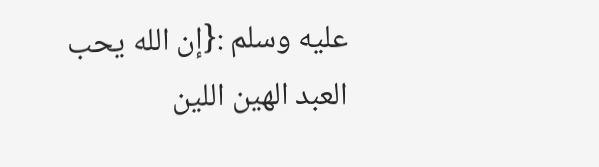عليه وسلم :{إن الله يحب العبد الهين اللين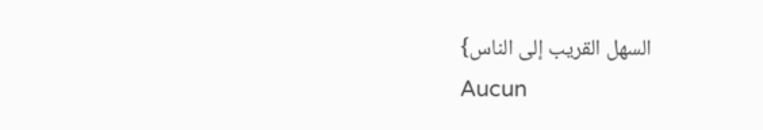السهل القريب إلى الناس}
Aucun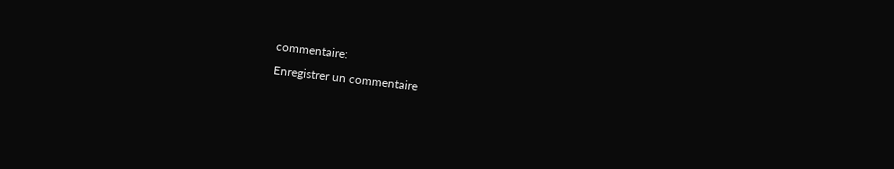commentaire:
Enregistrer un commentaire